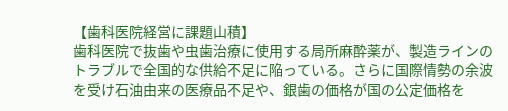【歯科医院経営に課題山積】
歯科医院で抜歯や虫歯治療に使用する局所麻酔薬が、製造ラインのトラブルで全国的な供給不足に陥っている。さらに国際情勢の余波を受け石油由来の医療品不足や、銀歯の価格が国の公定価格を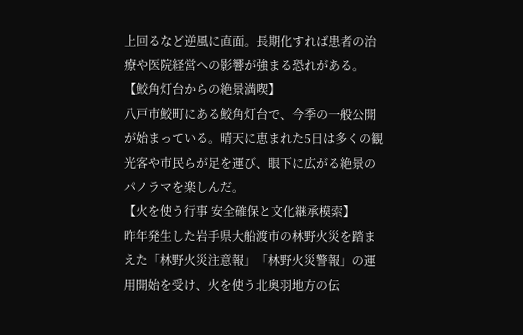上回るなど逆風に直面。長期化すれば患者の治療や医院経営への影響が強まる恐れがある。
【鮫角灯台からの絶景満喫】
八戸市鮫町にある鮫角灯台で、今季の一般公開が始まっている。晴天に恵まれた5日は多くの観光客や市民らが足を運び、眼下に広がる絶景のパノラマを楽しんだ。
【火を使う行事 安全確保と文化継承模索】
昨年発生した岩手県大船渡市の林野火災を踏まえた「林野火災注意報」「林野火災警報」の運用開始を受け、火を使う北奥羽地方の伝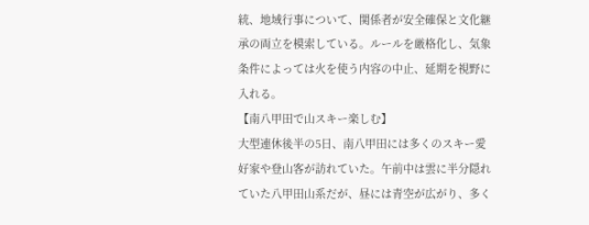統、地域行事について、関係者が安全確保と文化継承の両立を模索している。ルールを厳格化し、気象条件によっては火を使う内容の中止、延期を視野に入れる。
【南八甲田で山スキー楽しむ】
大型連休後半の5日、南八甲田には多くのスキー愛好家や登山客が訪れていた。午前中は雲に半分隠れていた八甲田山系だが、昼には青空が広がり、多く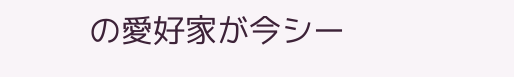の愛好家が今シー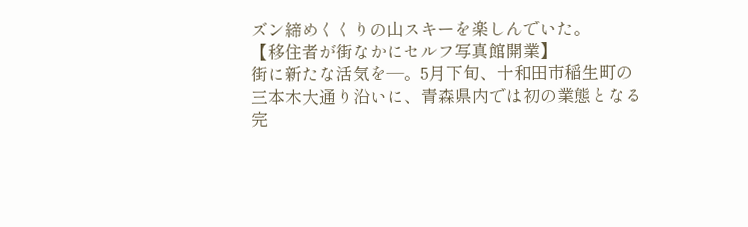ズン締めくくりの山スキーを楽しんでいた。
【移住者が街なかにセルフ写真館開業】
街に新たな活気を―。5月下旬、十和田市稲生町の三本木大通り沿いに、青森県内では初の業態となる完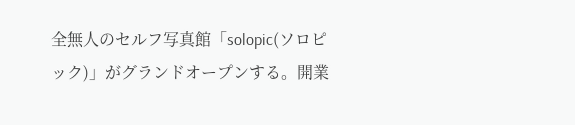全無人のセルフ写真館「solopic(ソロピック)」がグランドオープンする。開業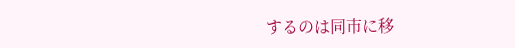するのは同市に移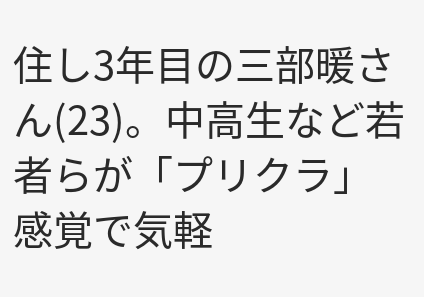住し3年目の三部暖さん(23)。中高生など若者らが「プリクラ」感覚で気軽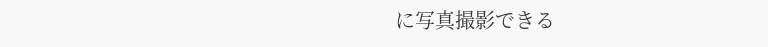に写真撮影できる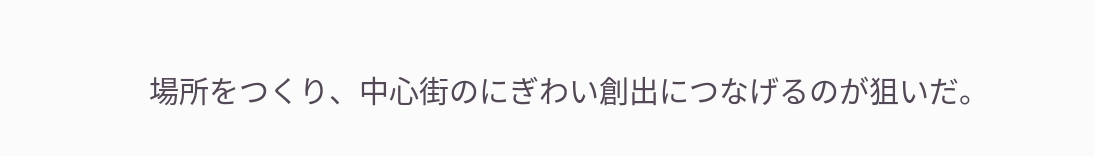場所をつくり、中心街のにぎわい創出につなげるのが狙いだ。